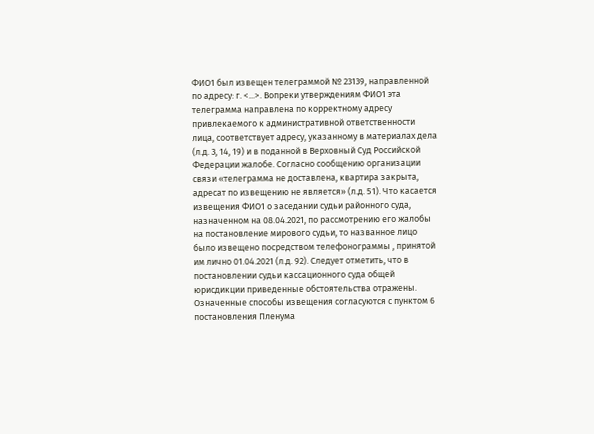ФИО1 был извещен телеграммой № 23139, направленной по адресу: г. <...>. Вопреки утверждениям ФИО1 эта телеграмма направлена по корректному адресу привлекаемого к административной ответственности лица, соответствует адресу, указанному в материалах дела (л.д. 3, 14, 19) и в поданной в Верховный Суд Российской Федерации жалобе. Согласно сообщению организации связи «телеграмма не доставлена, квартира закрыта, адресат по извещению не является» (л.д. 51). Что касается извещения ФИО1 о заседании судьи районного суда, назначенном на 08.04.2021, по рассмотрению его жалобы на постановление мирового судьи, то названное лицо было извещено посредством телефонограммы , принятой им лично 01.04.2021 (л.д. 92). Следует отметить, что в постановлении судьи кассационного суда общей юрисдикции приведенные обстоятельства отражены. Означенные способы извещения согласуются с пунктом 6 постановления Пленума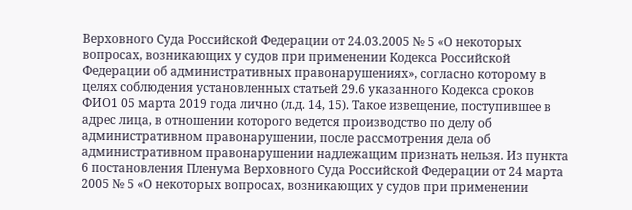Верховного Суда Российской Федерации от 24.03.2005 № 5 «О некоторых вопросах, возникающих у судов при применении Кодекса Российской Федерации об административных правонарушениях», согласно которому в целях соблюдения установленных статьей 29.6 указанного Кодекса сроков
ФИО1 05 марта 2019 года лично (л.д. 14, 15). Такое извещение, поступившее в адрес лица, в отношении которого ведется производство по делу об административном правонарушении, после рассмотрения дела об административном правонарушении надлежащим признать нельзя. Из пункта 6 постановления Пленума Верховного Суда Российской Федерации от 24 марта 2005 № 5 «О некоторых вопросах, возникающих у судов при применении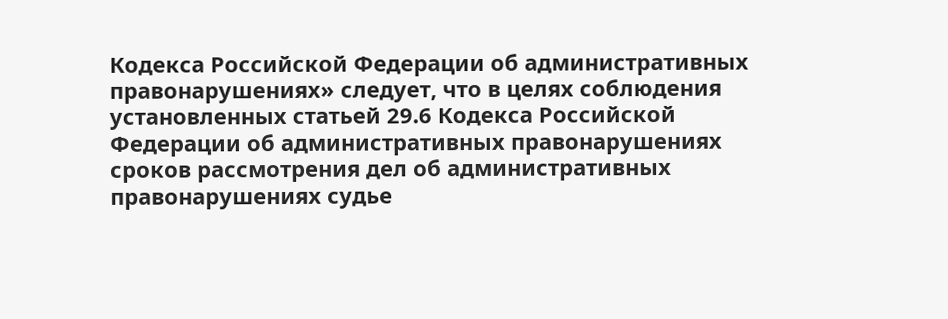Кодекса Российской Федерации об административных правонарушениях» следует, что в целях соблюдения установленных статьей 29.6 Кодекса Российской Федерации об административных правонарушениях сроков рассмотрения дел об административных правонарушениях судье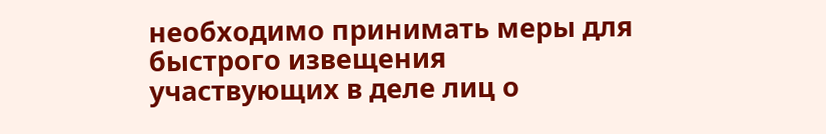необходимо принимать меры для быстрого извещения участвующих в деле лиц о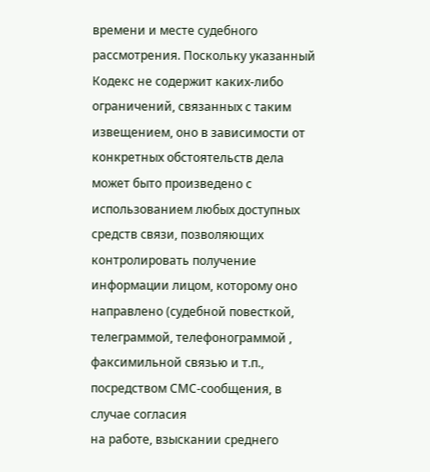времени и месте судебного рассмотрения. Поскольку указанный Кодекс не содержит каких-либо ограничений, связанных с таким извещением, оно в зависимости от конкретных обстоятельств дела может быто произведено с использованием любых доступных средств связи, позволяющих контролировать получение информации лицом, которому оно направлено (судебной повесткой, телеграммой, телефонограммой , факсимильной связью и т.п., посредством СМС-сообщения, в случае согласия
на работе, взыскании среднего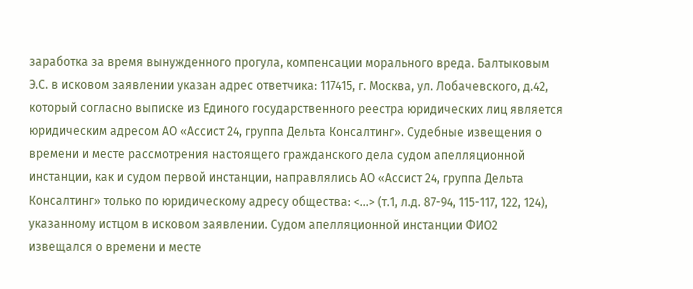заработка за время вынужденного прогула, компенсации морального вреда. Балтыковым Э.С. в исковом заявлении указан адрес ответчика: 117415, г. Москва, ул. Лобачевского, д.42, который согласно выписке из Единого государственного реестра юридических лиц является юридическим адресом АО «Ассист 24, группа Дельта Консалтинг». Судебные извещения о времени и месте рассмотрения настоящего гражданского дела судом апелляционной инстанции, как и судом первой инстанции, направлялись АО «Ассист 24, группа Дельта Консалтинг» только по юридическому адресу общества: <...> (т.1, л.д. 87-94, 115-117, 122, 124), указанному истцом в исковом заявлении. Судом апелляционной инстанции ФИО2 извещался о времени и месте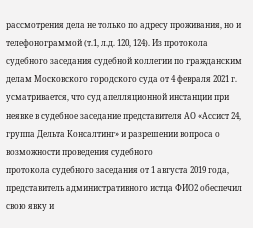рассмотрения дела не только по адресу проживания, но и телефонограммой (т.1, л.д. 120, 124). Из протокола судебного заседания судебной коллегии по гражданским делам Московского городского суда от 4 февраля 2021 г. усматривается, что суд апелляционной инстанции при неявке в судебное заседание представителя АО «Ассист 24, группа Дельта Консалтинг» и разрешении вопроса о возможности проведения судебного
протокола судебного заседания от 1 августа 2019 года, представитель административного истца ФИО2 обеспечил свою явку и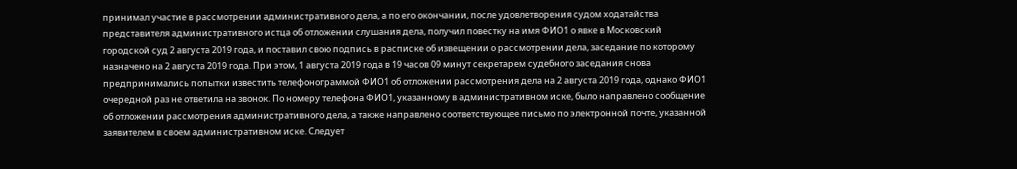принимал участие в рассмотрении административного дела, а по его окончании, после удовлетворения судом ходатайства представителя административного истца об отложении слушания дела, получил повестку на имя ФИО1 о явке в Московский городской суд 2 августа 2019 года, и поставил свою подпись в расписке об извещении о рассмотрении дела, заседание по которому назначено на 2 августа 2019 года. При этом, 1 августа 2019 года в 19 часов 09 минут секретарем судебного заседания снова предпринимались попытки известить телефонограммой ФИО1 об отложении рассмотрения дела на 2 августа 2019 года, однако ФИО1 очередной раз не ответила на звонок. По номеру телефона ФИО1, указанному в административном иске, было направлено сообщение об отложении рассмотрения административного дела, а также направлено соответствующее письмо по электронной почте, указанной заявителем в своем административном иске. Следует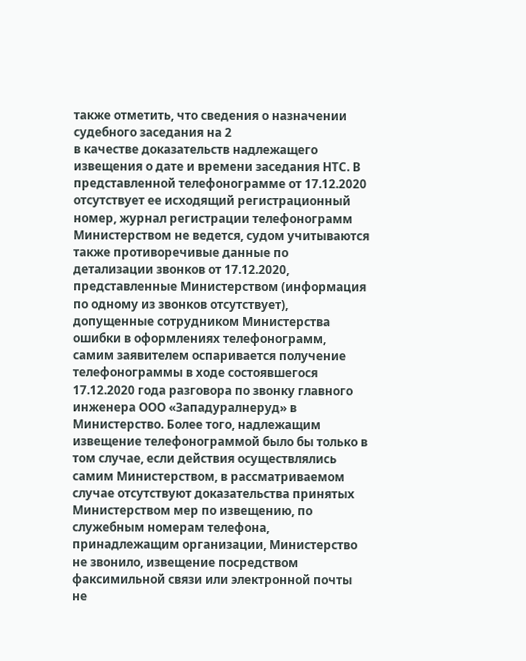также отметить, что сведения о назначении судебного заседания на 2
в качестве доказательств надлежащего извещения о дате и времени заседания НТС. В представленной телефонограмме от 17.12.2020 отсутствует ее исходящий регистрационный номер, журнал регистрации телефонограмм Министерством не ведется, судом учитываются также противоречивые данные по детализации звонков от 17.12.2020, представленные Министерством (информация по одному из звонков отсутствует), допущенные сотрудником Министерства ошибки в оформлениях телефонограмм, самим заявителем оспаривается получение телефонограммы в ходе состоявшегося 17.12.2020 года разговора по звонку главного инженера ООО «Западуралнеруд» в Министерство. Более того, надлежащим извещение телефонограммой было бы только в том случае, если действия осуществлялись самим Министерством, в рассматриваемом случае отсутствуют доказательства принятых Министерством мер по извещению, по служебным номерам телефона, принадлежащим организации, Министерство не звонило, извещение посредством факсимильной связи или электронной почты не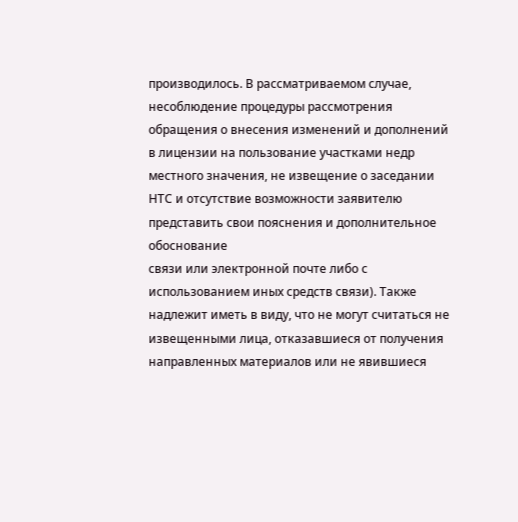производилось. В рассматриваемом случае, несоблюдение процедуры рассмотрения обращения о внесения изменений и дополнений в лицензии на пользование участками недр местного значения, не извещение о заседании НТС и отсутствие возможности заявителю представить свои пояснения и дополнительное обоснование
связи или электронной почте либо с использованием иных средств связи). Также надлежит иметь в виду, что не могут считаться не извещенными лица, отказавшиеся от получения направленных материалов или не явившиеся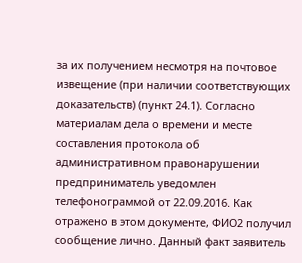за их получением несмотря на почтовое извещение (при наличии соответствующих доказательств) (пункт 24.1). Согласно материалам дела о времени и месте составления протокола об административном правонарушении предприниматель уведомлен телефонограммой от 22.09.2016. Как отражено в этом документе, ФИО2 получил сообщение лично. Данный факт заявитель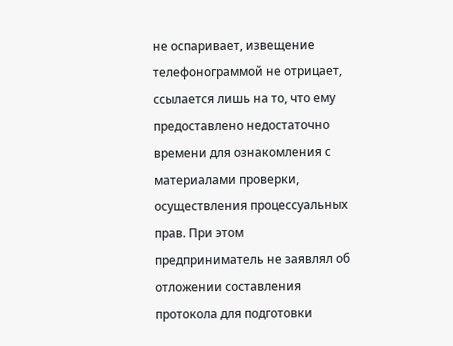не оспаривает, извещение телефонограммой не отрицает, ссылается лишь на то, что ему предоставлено недостаточно времени для ознакомления с материалами проверки, осуществления процессуальных прав. При этом предприниматель не заявлял об отложении составления протокола для подготовки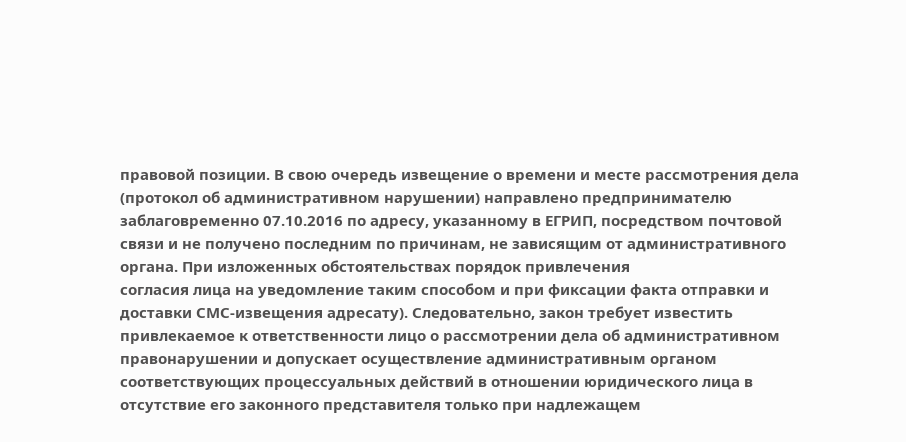правовой позиции. В свою очередь извещение о времени и месте рассмотрения дела (протокол об административном нарушении) направлено предпринимателю заблаговременно 07.10.2016 по адресу, указанному в ЕГРИП, посредством почтовой связи и не получено последним по причинам, не зависящим от административного органа. При изложенных обстоятельствах порядок привлечения
согласия лица на уведомление таким способом и при фиксации факта отправки и доставки СМС-извещения адресату). Следовательно, закон требует известить привлекаемое к ответственности лицо о рассмотрении дела об административном правонарушении и допускает осуществление административным органом соответствующих процессуальных действий в отношении юридического лица в отсутствие его законного представителя только при надлежащем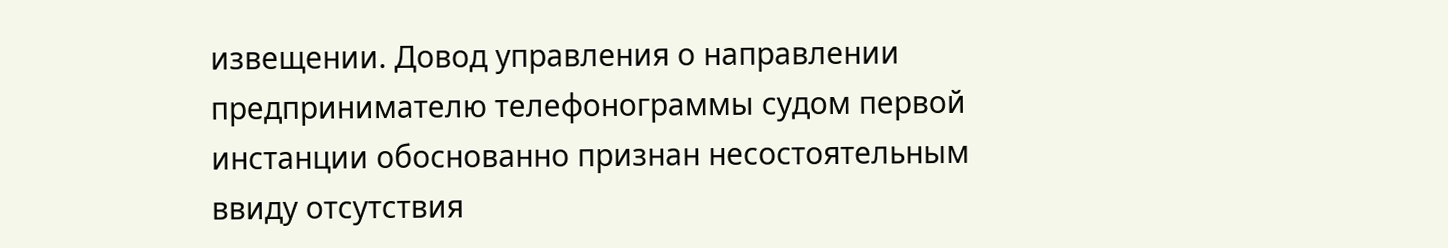извещении. Довод управления о направлении предпринимателю телефонограммы судом первой инстанции обоснованно признан несостоятельным ввиду отсутствия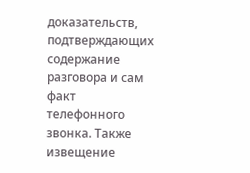доказательств, подтверждающих содержание разговора и сам факт телефонного звонка. Также извещение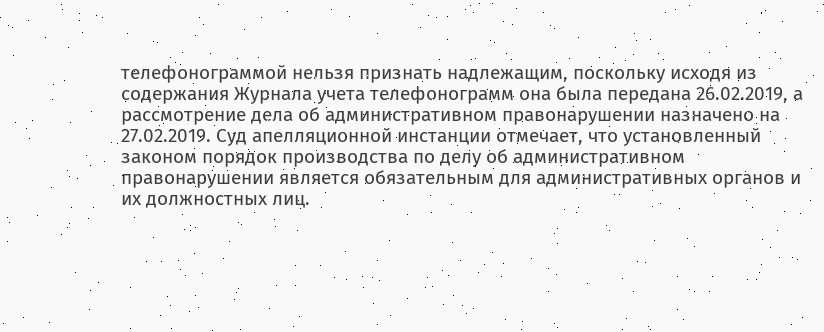телефонограммой нельзя признать надлежащим, поскольку исходя из содержания Журнала учета телефонограмм она была передана 26.02.2019, а рассмотрение дела об административном правонарушении назначено на 27.02.2019. Суд апелляционной инстанции отмечает, что установленный законом порядок производства по делу об административном правонарушении является обязательным для административных органов и их должностных лиц.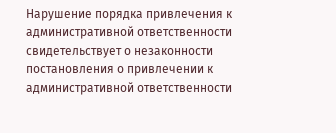Нарушение порядка привлечения к административной ответственности свидетельствует о незаконности постановления о привлечении к административной ответственности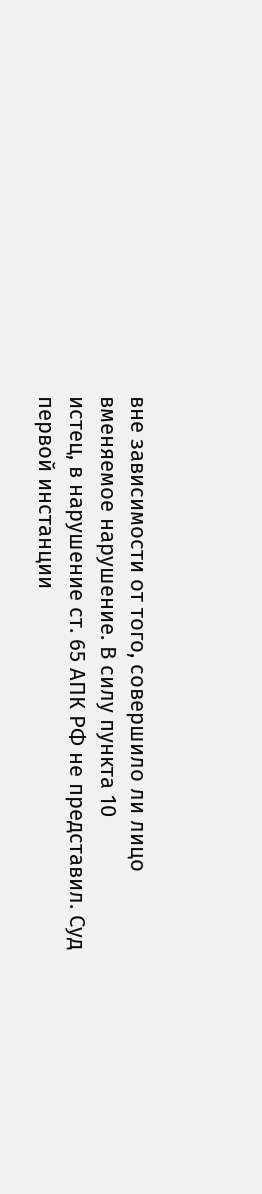вне зависимости от того, совершило ли лицо вменяемое нарушение. В силу пункта 10
истец, в нарушение ст. 65 АПК РФ не представил. Суд первой инстанции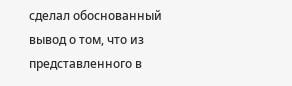сделал обоснованный вывод о том, что из представленного в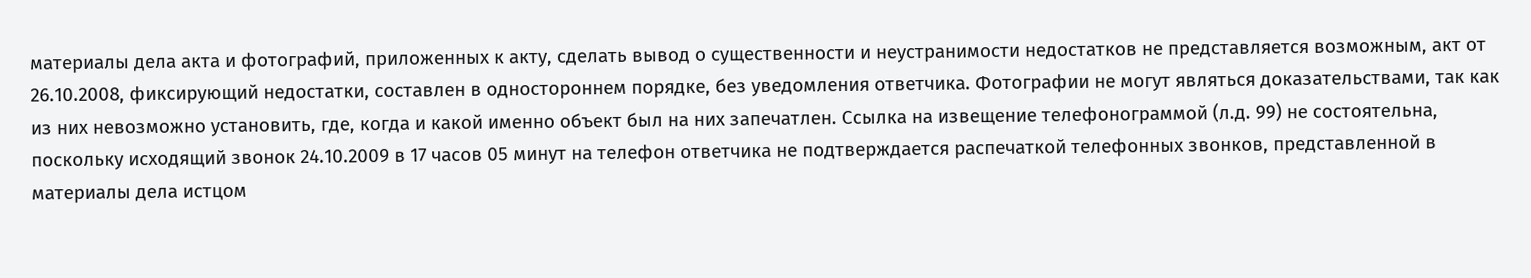материалы дела акта и фотографий, приложенных к акту, сделать вывод о существенности и неустранимости недостатков не представляется возможным, акт от 26.10.2008, фиксирующий недостатки, составлен в одностороннем порядке, без уведомления ответчика. Фотографии не могут являться доказательствами, так как из них невозможно установить, где, когда и какой именно объект был на них запечатлен. Ссылка на извещение телефонограммой (л.д. 99) не состоятельна, поскольку исходящий звонок 24.10.2009 в 17 часов 05 минут на телефон ответчика не подтверждается распечаткой телефонных звонков, представленной в материалы дела истцом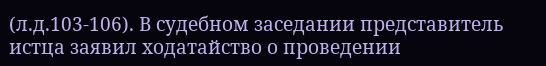(л.д.103-106). В судебном заседании представитель истца заявил ходатайство о проведении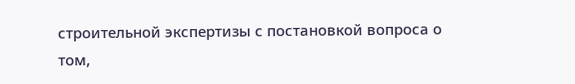строительной экспертизы с постановкой вопроса о том,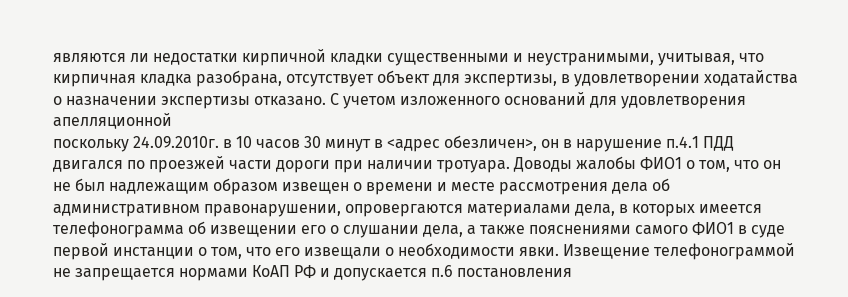являются ли недостатки кирпичной кладки существенными и неустранимыми, учитывая, что кирпичная кладка разобрана, отсутствует объект для экспертизы, в удовлетворении ходатайства о назначении экспертизы отказано. С учетом изложенного оснований для удовлетворения апелляционной
поскольку 24.09.2010г. в 10 часов 30 минут в <адрес обезличен>, он в нарушение п.4.1 ПДД двигался по проезжей части дороги при наличии тротуара. Доводы жалобы ФИО1 о том, что он не был надлежащим образом извещен о времени и месте рассмотрения дела об административном правонарушении, опровергаются материалами дела, в которых имеется телефонограмма об извещении его о слушании дела, а также пояснениями самого ФИО1 в суде первой инстанции о том, что его извещали о необходимости явки. Извещение телефонограммой не запрещается нормами КоАП РФ и допускается п.6 постановления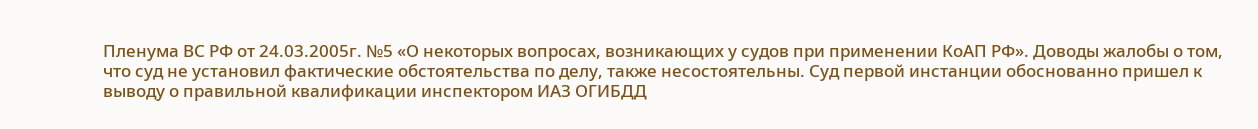Пленума ВС РФ от 24.03.2005г. №5 «О некоторых вопросах, возникающих у судов при применении КоАП РФ». Доводы жалобы о том, что суд не установил фактические обстоятельства по делу, также несостоятельны. Суд первой инстанции обоснованно пришел к выводу о правильной квалификации инспектором ИАЗ ОГИБДД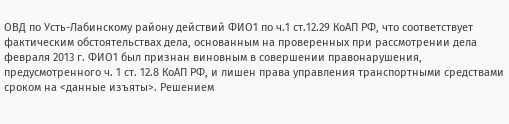ОВД по Усть-Лабинскому району действий ФИО1 по ч.1 ст.12.29 КоАП РФ, что соответствует фактическим обстоятельствах дела, основанным на проверенных при рассмотрении дела
февраля 2013 г. ФИО1 был признан виновным в совершении правонарушения, предусмотренного ч. 1 ст. 12.8 КоАП РФ, и лишен права управления транспортными средствами сроком на <данные изъяты>. Решением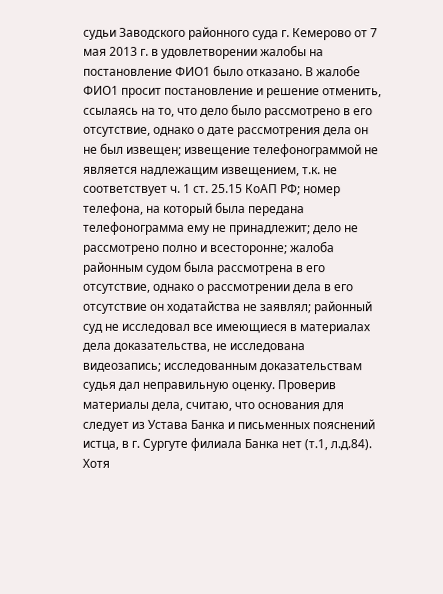судьи Заводского районного суда г. Кемерово от 7 мая 2013 г. в удовлетворении жалобы на постановление ФИО1 было отказано. В жалобе ФИО1 просит постановление и решение отменить, ссылаясь на то, что дело было рассмотрено в его отсутствие, однако о дате рассмотрения дела он не был извещен; извещение телефонограммой не является надлежащим извещением, т.к. не соответствует ч. 1 ст. 25.15 КоАП РФ; номер телефона, на который была передана телефонограмма ему не принадлежит; дело не рассмотрено полно и всесторонне; жалоба районным судом была рассмотрена в его отсутствие, однако о рассмотрении дела в его отсутствие он ходатайства не заявлял; районный суд не исследовал все имеющиеся в материалах дела доказательства, не исследована видеозапись; исследованным доказательствам судья дал неправильную оценку. Проверив материалы дела, считаю, что основания для
следует из Устава Банка и письменных пояснений истца, в г. Сургуте филиала Банка нет (т.1, л.д.84). Хотя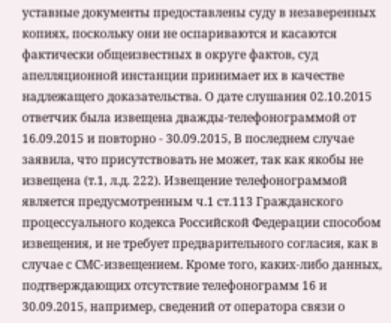уставные документы предоставлены суду в незаверенных копиях, поскольку они не оспариваются и касаются фактически общеизвестных в округе фактов, суд апелляционной инстанции принимает их в качестве надлежащего доказательства. О дате слушания 02.10.2015 ответчик была извещена дважды-телефонограммой от 16.09.2015 и повторно - 30.09.2015, В последнем случае заявила, что присутствовать не может, так как якобы не извещена (т.1, л.д. 222). Извещение телефонограммой является предусмотренным ч.1 ст.113 Гражданского процессуального кодекса Российской Федерации способом извещения, и не требует предварительного согласия, как в случае с СМС-извещением. Кроме того, каких-либо данных, подтверждающих отсутствие телефонограмм 16 и 30.09.2015, например, сведений от оператора связи о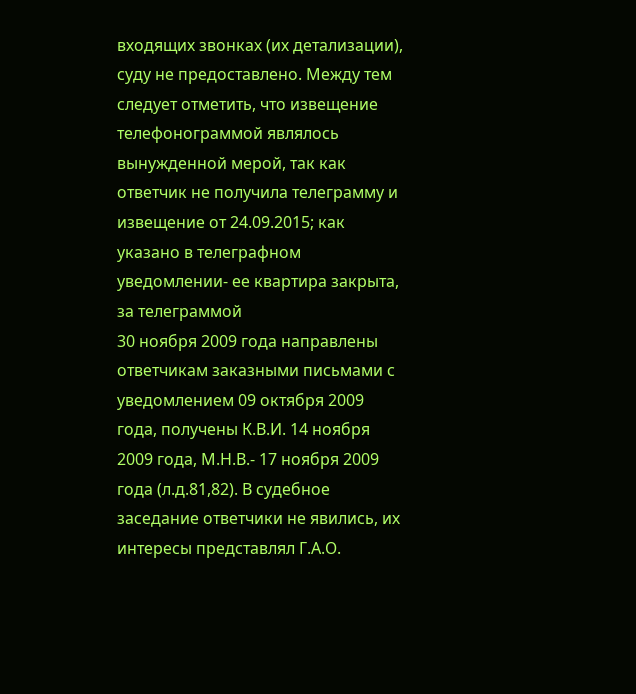входящих звонках (их детализации), суду не предоставлено. Между тем следует отметить, что извещение телефонограммой являлось вынужденной мерой, так как ответчик не получила телеграмму и извещение от 24.09.2015; как указано в телеграфном уведомлении- ее квартира закрыта, за телеграммой
30 ноября 2009 года направлены ответчикам заказными письмами с уведомлением 09 октября 2009 года, получены К.В.И. 14 ноября 2009 года, М.Н.В.- 17 ноября 2009 года (л.д.81,82). В судебное заседание ответчики не явились, их интересы представлял Г.А.О.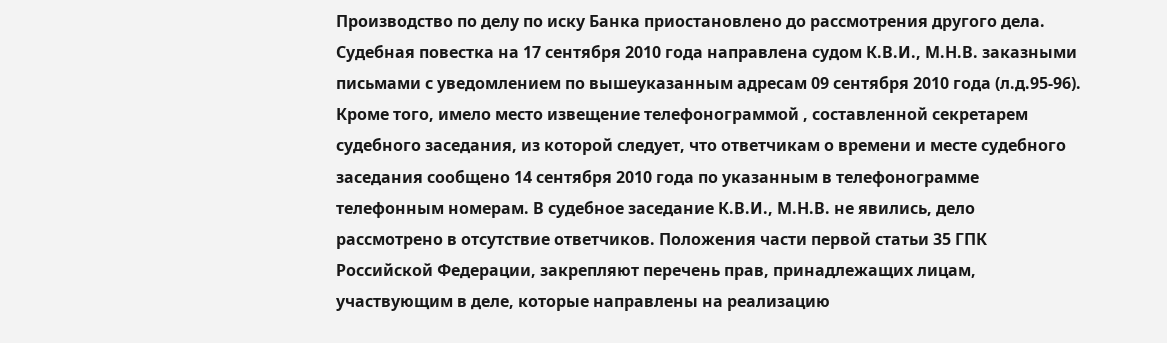Производство по делу по иску Банка приостановлено до рассмотрения другого дела. Судебная повестка на 17 сентября 2010 года направлена судом К.В.И., М.Н.В. заказными письмами с уведомлением по вышеуказанным адресам 09 сентября 2010 года (л.д.95-96). Кроме того, имело место извещение телефонограммой , составленной секретарем судебного заседания, из которой следует, что ответчикам о времени и месте судебного заседания сообщено 14 сентября 2010 года по указанным в телефонограмме телефонным номерам. В судебное заседание К.В.И., М.Н.В. не явились, дело рассмотрено в отсутствие ответчиков. Положения части первой статьи 35 ГПК Российской Федерации, закрепляют перечень прав, принадлежащих лицам, участвующим в деле, которые направлены на реализацию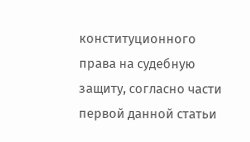конституционного права на судебную защиту, согласно части первой данной статьи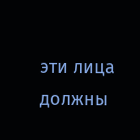эти лица должны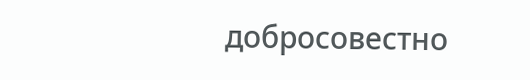добросовестно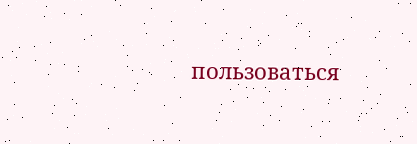пользоваться